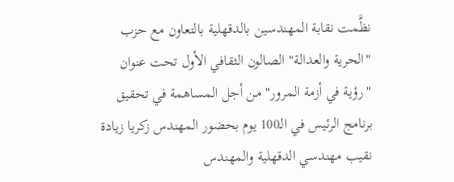نظَّمت نقابة المهندسين بالدقهلية بالتعاون مع حزب "الحرية والعدالة" الصالون الثقافي الأول تحت عنوان "رؤية في أزمة المرور" من أجل المساهمة في تحقيق برنامج الرئيس في الـ100 يوم بحضور المهندس زكريا زيادة نقيب مهندسي الدقهلية والمهندس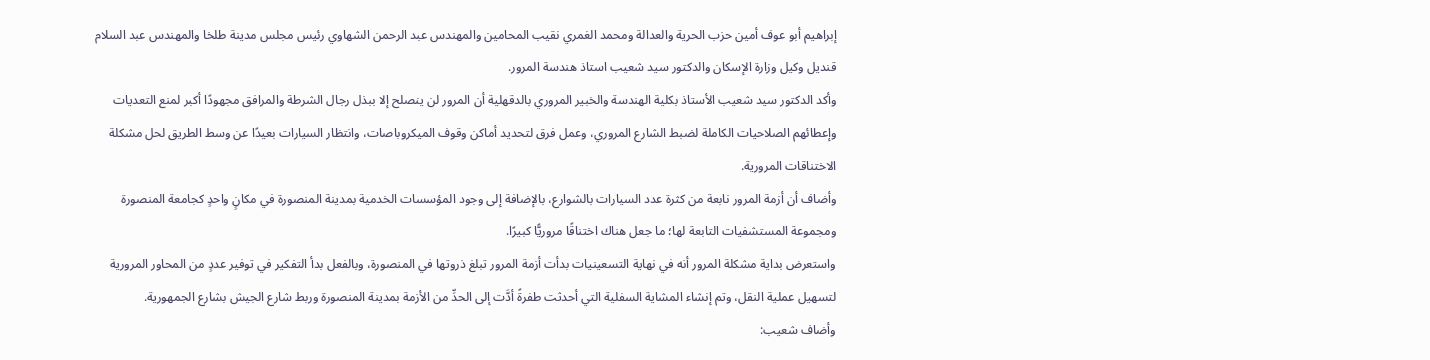إبراهيم أبو عوف أمين حزب الحرية والعدالة ومحمد الغمري نقيب المحامين والمهندس عبد الرحمن الشهاوي رئيس مجلس مدينة طلخا والمهندس عبد السلام قنديل وكيل وزارة الإسكان والدكتور سيد شعيب استاذ هندسة المرور.
وأكد الدكتور سيد شعيب الأستاذ بكلية الهندسة والخبير المروري بالدقهلية أن المرور لن ينصلح إلا ببذل رجال الشرطة والمرافق مجهودًا أكبر لمنع التعديات وإعطائهم الصلاحيات الكاملة لضبط الشارع المروري، وعمل فرق لتحديد أماكن وقوف الميكروباصات، وانتظار السيارات بعيدًا عن وسط الطريق لحل مشكلة الاختناقات المرورية.
وأضاف أن أزمة المرور نابعة من كثرة عدد السيارات بالشوارع، بالإضافة إلى وجود المؤسسات الخدمية بمدينة المنصورة في مكانٍ واحدٍ كجامعة المنصورة ومجموعة المستشفيات التابعة لها؛ ما جعل هناك اختناقًا مروريًّا كبيرًا.
واستعرض بداية مشكلة المرور أنه في نهاية التسعينيات بدأت أزمة المرور تبلغ ذروتها في المنصورة، وبالفعل بدأ التفكير في توفير عددٍ من المحاور المرورية لتسهيل عملية النقل، وتم إنشاء المشاية السفلية التي أحدثت طفرةً أدَّت إلى الحدِّ من الأزمة بمدينة المنصورة وربط شارع الجيش بشارع الجمهورية.
وأضاف شعيب: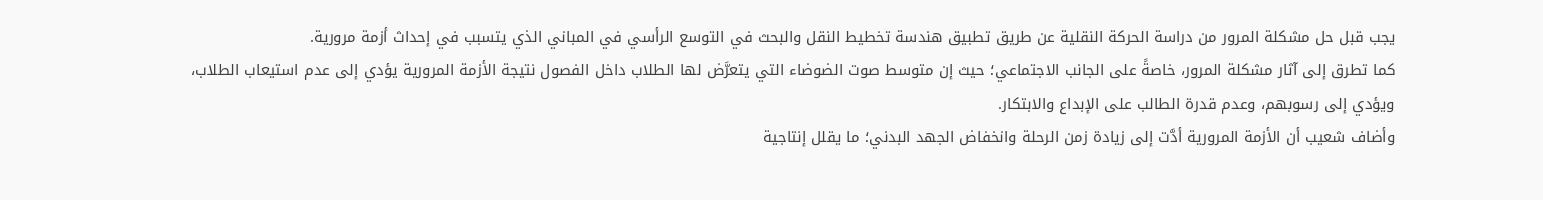يجب قبل حل مشكلة المرور من دراسة الحركة النقلية عن طريق تطبيق هندسة تخطيط النقل والبحث في التوسع الرأسي في المباني الذي يتسبب في إحداث أزمة مرورية.
كما تطرق إلى آثار مشكلة المرور، خاصةً على الجانب الاجتماعي؛ حيث إن متوسط صوت الضوضاء التي يتعرَّض لها الطلاب داخل الفصول نتيجة الأزمة المرورية يؤدي إلى عدم استيعاب الطلاب، ويؤدي إلى رسوبهم، وعدم قدرة الطالب على الإبداع والابتكار.
وأضاف شعيب أن الأزمة المرورية أدَّت إلى زيادة زمن الرحلة وانخفاض الجهد البدني؛ ما يقلل إنتاجية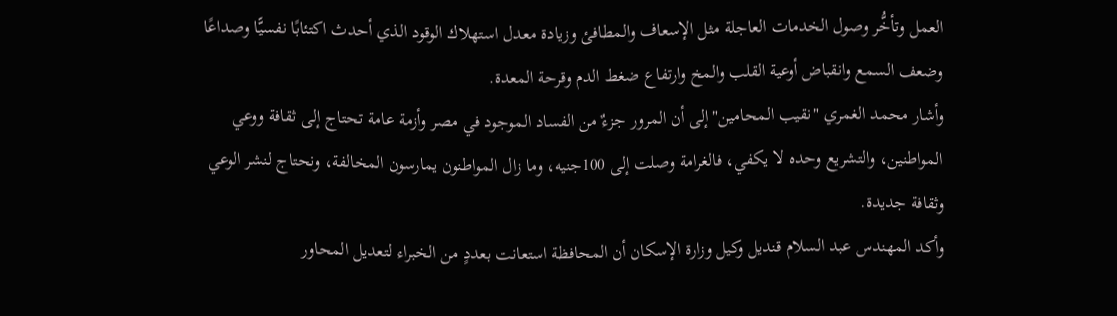العمل وتأخُّر وصول الخدمات العاجلة مثل الإسعاف والمطافئ وزيادة معدل استهلاك الوقود الذي أحدث اكتئابًا نفسيًّا وصداعًا وضعف السمع وانقباض أوعية القلب والمخ وارتفاع ضغط الدم وقرحة المعدة.
وأشار محمد الغمري "نقيب المحامين"إلى أن المرور جزءٌ من الفساد الموجود في مصر وأزمة عامة تحتاج إلى ثقافة ووعي المواطنين، والتشريع وحده لا يكفي، فالغرامة وصلت إلى 100جنيه، وما زال المواطنون يمارسون المخالفة، ونحتاج لنشر الوعي وثقافة جديدة.
وأكد المهندس عبد السلام قنديل وكيل وزارة الإسكان أن المحافظة استعانت بعددٍ من الخبراء لتعديل المحاور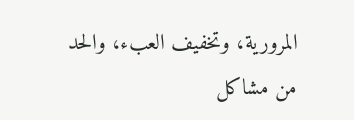المرورية، وتخفيف العبء، والحد من مشاكل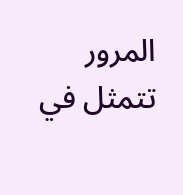المرور تتمثل في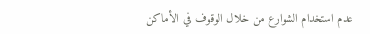عدم استخدام الشوارع من خلال الوقوف في الأماكن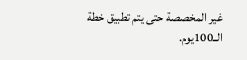غير المخصصة حتى يتم تطبيق خطة الــ100يوم.